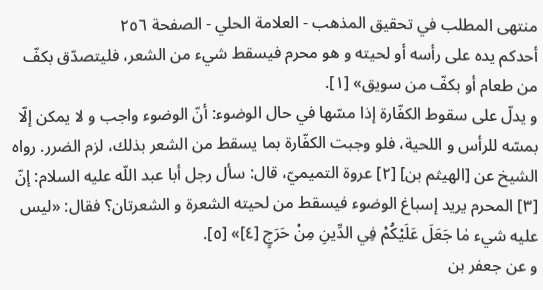منتهى المطلب في تحقيق المذهب - العلامة الحلي - الصفحة ٢٥٦
أحدكم يده على رأسه أو لحيته و هو محرم فيسقط شيء من الشعر، فليتصدّق بكفّ من طعام أو بكفّ من سويق» [١].
و يدلّ على سقوط الكفّارة إذا مسّها في حال الوضوء: أنّ الوضوء واجب و لا يمكن إلّا بمسّه للرأس و اللحية، فلو وجبت الكفّارة بما يسقط من الشعر بذلك، لزم الضرر. رواه الشيخ عن [الهيثم بن] [٢] عروة التميميّ، قال: سأل رجل أبا عبد اللّه عليه السلام: إنّ [٣] المحرم يريد إسباغ الوضوء فيسقط من لحيته الشعرة و الشعرتان؟ فقال: «ليس عليه شيء مٰا جَعَلَ عَلَيْكُمْ فِي الدِّينِ مِنْ حَرَجٍ [٤]» [٥].
و عن جعفر بن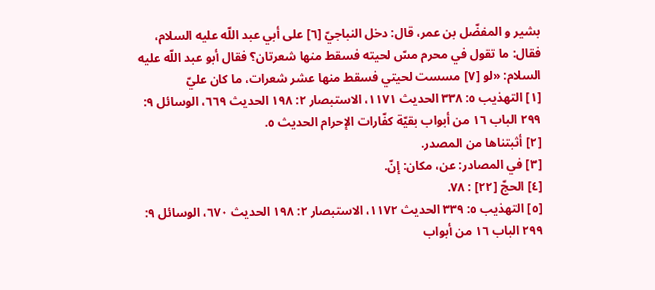بشير و المفضّل بن عمر، قال: دخل النباجيّ [٦] على أبي عبد اللّه عليه السلام، فقال: ما تقول في محرم مسّ لحيته فسقط منها شعرتان؟ فقال أبو عبد اللّه عليه السلام: «لو [٧] مسست لحيتي فسقط منها عشر شعرات، ما كان عليّ
[١] التهذيب ٥: ٣٣٨ الحديث ١١٧١، الاستبصار ٢: ١٩٨ الحديث ٦٦٩، الوسائل ٩: ٢٩٩ الباب ١٦ من أبواب بقيّة كفّارات الإحرام الحديث ٥.
[٢] أثبتناها من المصدر.
[٣] في المصادر: عن، مكان: إنّ.
[٤] الحجّ [٢٢] : ٧٨.
[٥] التهذيب ٥: ٣٣٩ الحديث ١١٧٢، الاستبصار ٢: ١٩٨ الحديث ٦٧٠، الوسائل ٩: ٢٩٩ الباب ١٦ من أبواب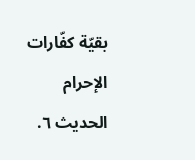بقيّة كفّارات الإحرام الحديث ٦.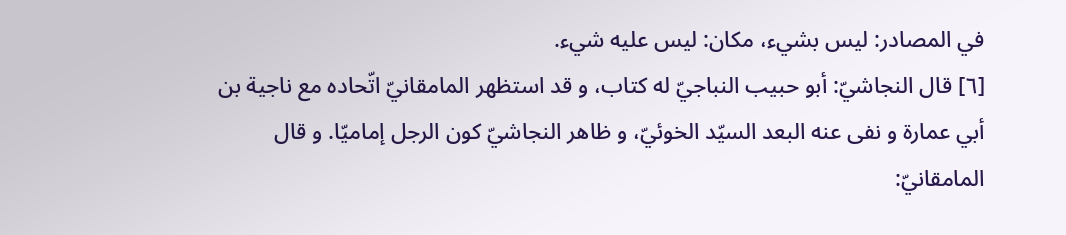في المصادر: ليس بشيء، مكان: ليس عليه شيء.
[٦] قال النجاشيّ: أبو حبيب النباجيّ له كتاب، و قد استظهر المامقانيّ اتّحاده مع ناجية بن أبي عمارة و نفى عنه البعد السيّد الخوئيّ، و ظاهر النجاشيّ كون الرجل إماميّا. و قال المامقانيّ: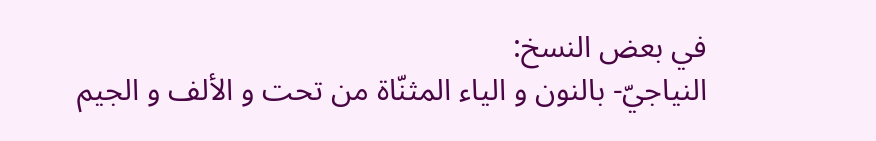في بعض النسخ:
النياجيّ- بالنون و الياء المثنّاة من تحت و الألف و الجيم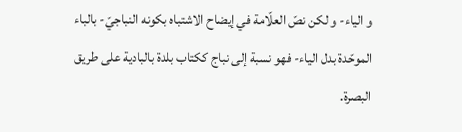و الياء- و لكن نصّ العلّامة في إيضاح الاشتباه بكونه النباجيّ- بالباء الموحّدة بدل الياء- فهو نسبة إلى نباج ككتاب بلدة بالبادية على طريق البصرة.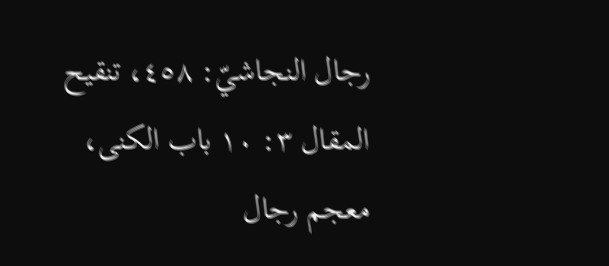رجال النجاشيّ: ٤٥٨، تنقيح المقال ٣: ١٠ باب الكنى، معجم رجال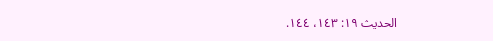الحديث ١٩: ١٤٣، ١٤٤.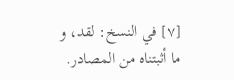[٧] في النسخ: لقد، و ما أثبتناه من المصادر.